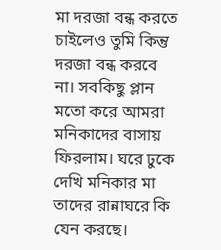মা দরজা বন্ধ করতে চাইলেও তুমি কিন্তু দরজা বন্ধ করবে না। সবকিছু প্লান মতো করে আমরা মনিকাদের বাসায় ফিরলাম। ঘরে ঢুকে দেখি মনিকার মা তাদের রান্নাঘরে কি যেন করছে।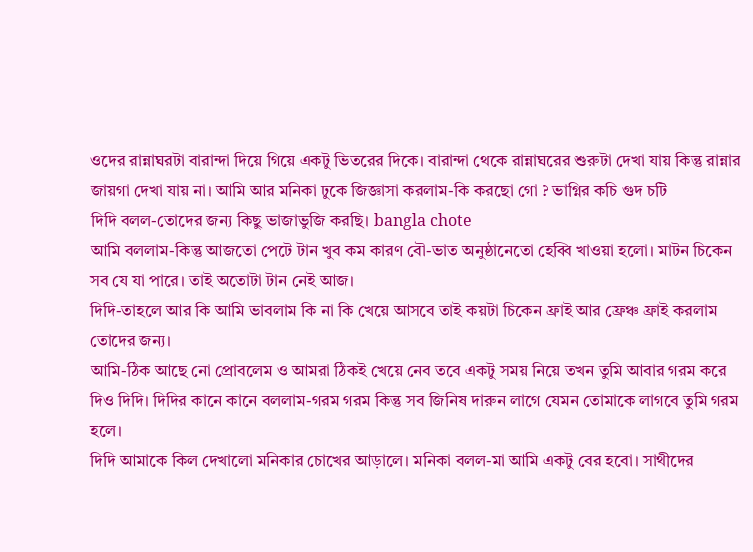ওদের রান্নাঘরটা বারান্দা দিয়ে গিয়ে একটু ভিতরের দিকে। বারান্দা থেকে রান্নাঘরের শুরুটা দেখা যায় কিন্তু রান্নার জায়গা দেখা যায় না। আমি আর মনিকা ঢুকে জিজ্ঞাসা করলাম-কি করছো গো ? ভাগ্নির কচি গুদ চটি
দিদি বলল-তোদের জন্য কিছু ভাজাভুজি করছি। bangla chote
আমি বললাম-কিন্তু আজতো পেটে টান খুব কম কারণ বৌ-ভাত অনুষ্ঠানেতো হেব্বি খাওয়া হলো। মাটন চিকেন সব যে যা পারে। তাই অতোটা টান নেই আজ।
দিদি-তাহলে আর কি আমি ভাবলাম কি না কি খেয়ে আসবে তাই কয়টা চিকেন ফ্রাই আর ফ্রেঞ্চ ফ্রাই করলাম তোদের জন্য।
আমি-ঠিক আছে নো প্রোবলেম ও আমরা ঠিকই খেয়ে নেব তবে একটু সময় নিয়ে তখন তুমি আবার গরম করে দিও দিদি। দিদির কানে কানে বললাম-গরম গরম কিন্তু সব জিনিষ দারুন লাগে যেমন তোমাকে লাগবে তুমি গরম হলে।
দিদি আমাকে কিল দেখালো মনিকার চোখের আড়ালে। মনিকা বলল-মা আমি একটু বের হবো। সাথীদের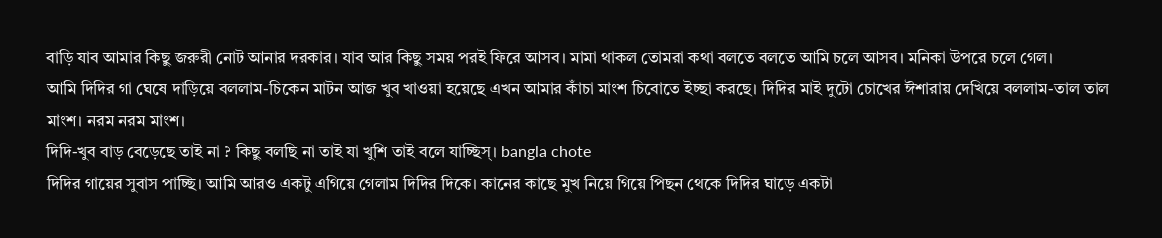বাড়ি যাব আমার কিছু জরুরী নোট আনার দরকার। যাব আর কিছু সময় পরই ফিরে আসব। মামা থাকল তোমরা কথা বলতে বলতে আমি চলে আসব। মনিকা উপরে চলে গেল।
আমি দিদির গা ঘেষে দাড়িয়ে বললাম-চিকেন মাটন আজ খুব খাওয়া হয়েছে এখন আমার কাঁচা মাংশ চিবোতে ইচ্ছা করছে। দিদির মাই দুটো চোখের ঈশারায় দেখিয়ে বললাম-তাল তাল মাংশ। নরম নরম মাংশ।
দিদি-খুব বাড় বেড়েছে তাই না ? কিছু বলছি না তাই যা খুশি তাই বলে যাচ্ছিস্। bangla chote
দিদির গায়ের সুবাস পাচ্ছি। আমি আরও একটু এগিয়ে গেলাম দিদির দিকে। কানের কাছে মুখ নিয়ে গিয়ে পিছন থেকে দিদির ঘাড়ে একটা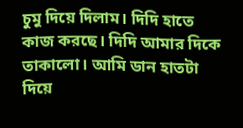চুমু দিয়ে দিলাম। দিদি হাতে কাজ করছে। দিদি আমার দিকে তাকালো। আমি ডান হাতটা দিয়ে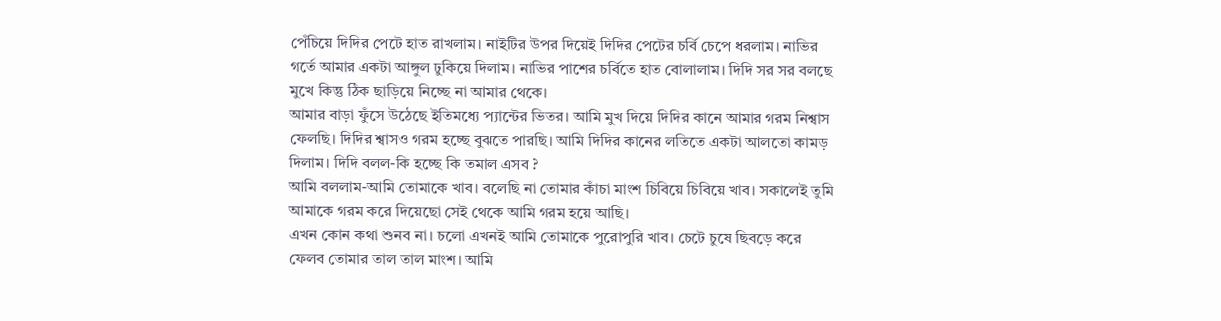পেঁচিয়ে দিদির পেটে হাত রাখলাম। নাইটির উপর দিয়েই দিদির পেটের চর্বি চেপে ধরলাম। নাভির গর্তে আমার একটা আঙ্গুল ঢুকিয়ে দিলাম। নাভির পাশের চর্বিতে হাত বোলালাম। দিদি সর সর বলছে মুখে কিন্তু ঠিক ছাড়িয়ে নিচ্ছে না আমার থেকে।
আমার বাড়া ফুঁসে উঠেছে ইতিমধ্যে প্যান্টের ভিতর। আমি মুখ দিয়ে দিদির কানে আমার গরম নিশ্বাস ফেলছি। দিদির শ্বাসও গরম হচ্ছে বুঝতে পারছি। আমি দিদির কানের লতিতে একটা আলতো কামড় দিলাম। দিদি বলল-কি হচ্ছে কি তমাল এসব ?
আমি বললাম-আমি তোমাকে খাব। বলেছি না তোমার কাঁচা মাংশ চিবিয়ে চিবিয়ে খাব। সকালেই তুমি আমাকে গরম করে দিয়েছো সেই থেকে আমি গরম হয়ে আছি।
এখন কোন কথা শুনব না। চলো এখনই আমি তোমাকে পুরোপুরি খাব। চেটে চুষে ছিবড়ে করে ফেলব তোমার তাল তাল মাংশ। আমি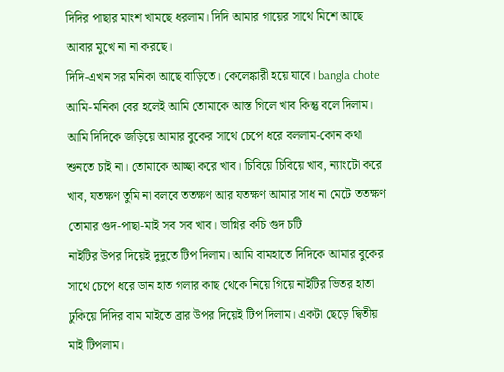দিদির পাছার মাংশ খামছে ধরলাম। দিদি আমার গায়ের সাথে মিশে আছে আবার মুখে না না করছে।
দিদি-এখন সর মনিকা আছে বাড়িতে। কেলেঙ্কারী হয়ে যাবে। bangla chote
আমি-মনিকা বের হলেই আমি তোমাকে আস্ত গিলে খাব কিন্তু বলে দিলাম। আমি দিদিকে জড়িয়ে আমার বুকের সাথে চেপে ধরে বললাম-কোন কথা শুনতে চাই না। তোমাকে আচ্ছা করে খাব। চিবিয়ে চিবিয়ে খাব, ন্যাংটো করে খাব, যতক্ষণ তুমি না বলবে ততক্ষণ আর যতক্ষণ আমার সাধ না মেটে ততক্ষণ তোমার গুদ-পাছা-মাই সব সব খাব। ভাগ্নির কচি গুদ চটি
নাইটির উপর দিয়েই দুদুতে টিপ দিলাম। আমি বামহাতে দিদিকে আমার বুকের সাথে চেপে ধরে ডান হাত গলার কাছ থেকে নিয়ে গিয়ে নাইটির ভিতর হাতা ঢুকিয়ে দিদির বাম মাইতে ব্রার উপর দিয়েই টিপ দিলাম। একটা ছেড়ে দ্বিতীয় মাই টিপলাম।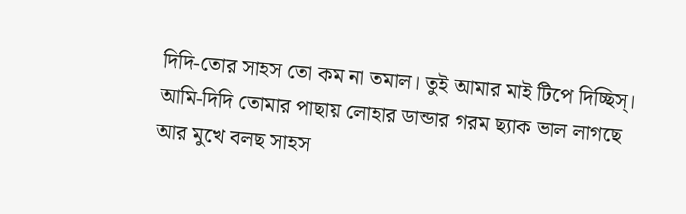দিদি-তোর সাহস তো কম না তমাল। তুই আমার মাই টিপে দিচ্ছিস্।
আমি-দিদি তোমার পাছায় লোহার ডান্ডার গরম ছ্যাক ভাল লাগছে আর মুখে বলছ সাহস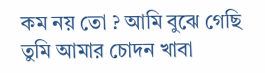কম নয় তো ? আমি বুঝে গেছি তুমি আমার চোদন খাবা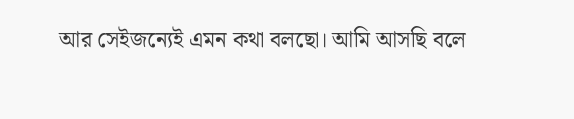আর সেইজন্যেই এমন কথা বলছো। আমি আসছি বলে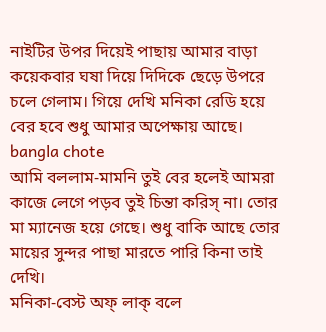নাইটির উপর দিয়েই পাছায় আমার বাড়া কয়েকবার ঘষা দিয়ে দিদিকে ছেড়ে উপরে চলে গেলাম। গিয়ে দেখি মনিকা রেডি হয়ে বের হবে শুধু আমার অপেক্ষায় আছে। bangla chote
আমি বললাম-মামনি তুই বের হলেই আমরা কাজে লেগে পড়ব তুই চিন্তা করিস্ না। তোর মা ম্যানেজ হয়ে গেছে। শুধু বাকি আছে তোর মায়ের সুন্দর পাছা মারতে পারি কিনা তাই দেখি।
মনিকা-বেস্ট অফ্ লাক্ বলে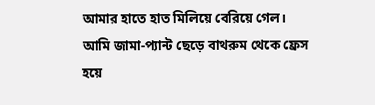আমার হাতে হাত মিলিয়ে বেরিয়ে গেল।
আমি জামা-প্যান্ট ছেড়ে বাথরুম থেকে ফ্রেস হয়ে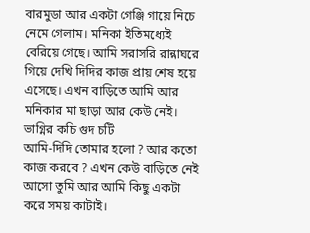বারমুডা আর একটা গেঞ্জি গায়ে নিচে নেমে গেলাম। মনিকা ইতিমধ্যেই বেরিয়ে গেছে। আমি সরাসরি রান্নাঘরে গিয়ে দেখি দিদির কাজ প্রায় শেষ হয়ে এসেছে। এখন বাড়িতে আমি আর মনিকার মা ছাড়া আর কেউ নেই। ভাগ্নির কচি গুদ চটি
আমি-দিদি তোমার হলো ? আর কতো কাজ করবে ? এখন কেউ বাড়িতে নেই আসো তুমি আর আমি কিছু একটা করে সময় কাটাই।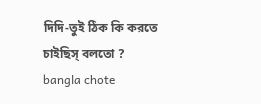দিদি-তুই ঠিক কি করতে চাইছিস্ বলতো ? bangla chote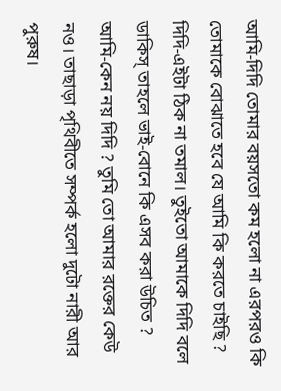আমি-দিদি তোমার বয়সতো কম হলো না এরপরও কি তোমাকে বোঝাতে হবে যে আমি কি করতে চাইছি ?
দিদি-এইটা ঠিক না তমাল। তুইতো আমাকে দিদি বলে ডাকিস্ তাহলে ভাই-বোনে কি এসব করা উচিত ?
আমি-কেন নয় দিদি ? তুমি তো আমার রক্তের কেউ নও। তাছাড়া পৃথিবীতে সম্পর্ক হলো দুটো নারী আর পুরুষ।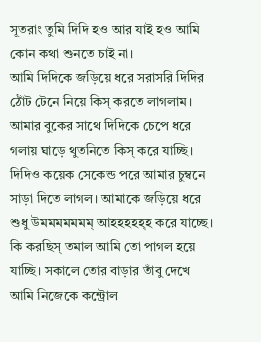সূতরাং তুমি দিদি হও আর যাই হও আমি কোন কথা শুনতে চাই না।
আমি দিদিকে জড়িয়ে ধরে সরাসরি দিদির ঠোঁট টেনে নিয়ে কিস্ করতে লাগলাম। আমার বুকের সাথে দিদিকে চেপে ধরে গলায় ঘাড়ে থুতনিতে কিস্ করে যাচ্ছি। দিদিও কয়েক সেকেন্ড পরে আমার চুম্বনে সাড়া দিতে লাগল। আমাকে জড়িয়ে ধরে শুধু উমমমমমমম্ আহহহহহ্হ করে যাচ্ছে। কি করছিস্ তমাল আমি তো পাগল হয়ে যাচ্ছি। সকালে তোর বাড়ার তাঁবু দেখে আমি নিজেকে কন্ট্রোল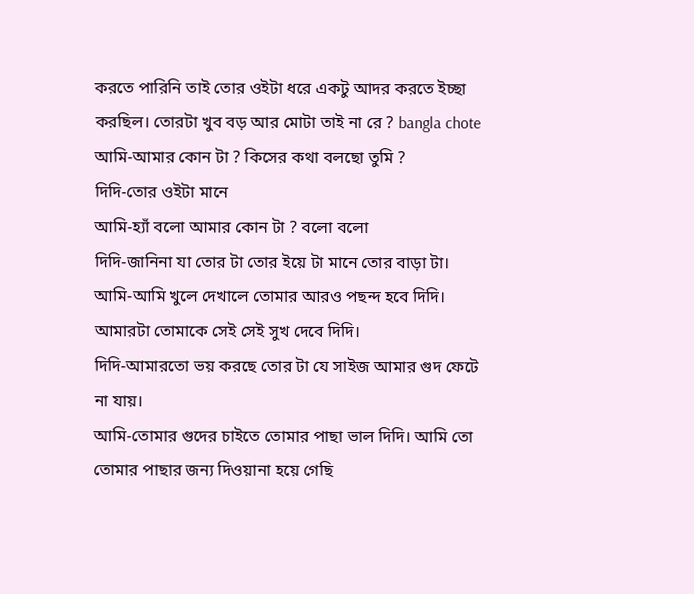করতে পারিনি তাই তোর ওইটা ধরে একটু আদর করতে ইচ্ছা করছিল। তোরটা খুব বড় আর মোটা তাই না রে ? bangla chote
আমি-আমার কোন টা ? কিসের কথা বলছো তুমি ?
দিদি-তোর ওইটা মানে
আমি-হ্যাঁ বলো আমার কোন টা ? বলো বলো
দিদি-জানিনা যা তোর টা তোর ইয়ে টা মানে তোর বাড়া টা।
আমি-আমি খুলে দেখালে তোমার আরও পছন্দ হবে দিদি। আমারটা তোমাকে সেই সেই সুখ দেবে দিদি।
দিদি-আমারতো ভয় করছে তোর টা যে সাইজ আমার গুদ ফেটে না যায়।
আমি-তোমার গুদের চাইতে তোমার পাছা ভাল দিদি। আমি তো তোমার পাছার জন্য দিওয়ানা হয়ে গেছি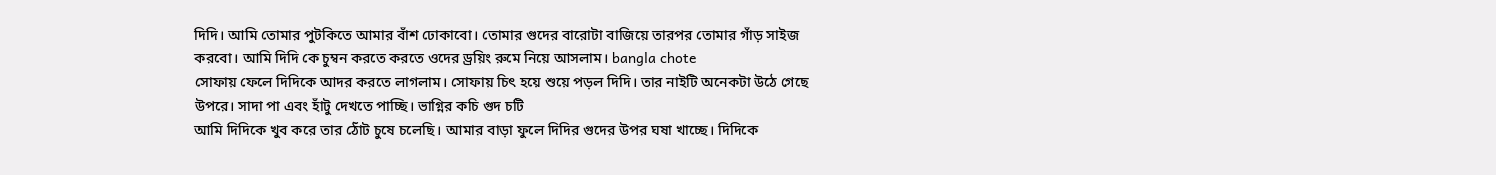দিদি। আমি তোমার পুটকিতে আমার বাঁশ ঢোকাবো। তোমার গুদের বারোটা বাজিয়ে তারপর তোমার গাঁড় সাইজ করবো। আমি দিদি কে চুম্বন করতে করতে ওদের ড্রয়িং রুমে নিয়ে আসলাম। bangla chote
সোফায় ফেলে দিদিকে আদর করতে লাগলাম। সোফায় চিৎ হয়ে শুয়ে পড়ল দিদি। তার নাইটি অনেকটা উঠে গেছে উপরে। সাদা পা এবং হাঁটু দেখতে পাচ্ছি। ভাগ্নির কচি গুদ চটি
আমি দিদিকে খুব করে তার ঠোঁট চুষে চলেছি। আমার বাড়া ফুলে দিদির গুদের উপর ঘষা খাচ্ছে। দিদিকে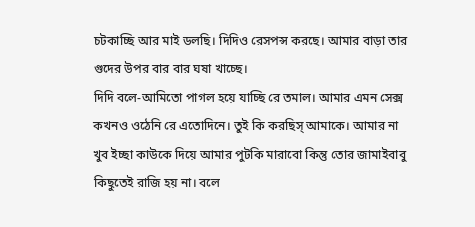চটকাচ্ছি আর মাই ডলছি। দিদিও রেসপন্স করছে। আমার বাড়া তার গুদের উপর বার বার ঘষা খাচ্ছে।
দিদি বলে-আমিতো পাগল হয়ে যাচ্ছি রে তমাল। আমার এমন সেক্স কখনও ওঠেনি রে এতোদিনে। তুই কি করছিস্ আমাকে। আমার না খুব ইচ্ছা কাউকে দিয়ে আমার পুটকি মারাবো কিন্তু তোর জামাইবাবু কিছুতেই রাজি হয় না। বলে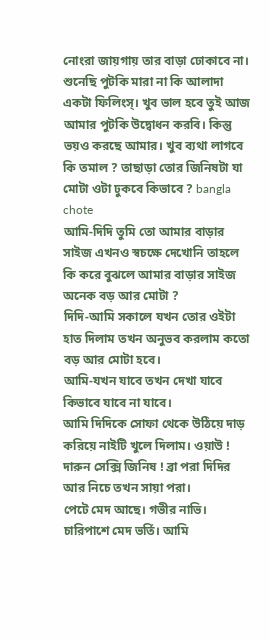নোংরা জায়গায় তার বাড়া ঢোকাবে না। শুনেছি পুটকি মারা না কি আলাদা একটা ফিলিংস্। খুব ভাল হবে তুই আজ আমার পুটকি উদ্বোধন করবি। কিন্তু ভয়ও করছে আমার। খুব ব্যথা লাগবে কি তমাল ? তাছাড়া তোর জিনিষটা যা মোটা ওটা ঢুকবে কিভাবে ? bangla chote
আমি-দিদি তুমি তো আমার বাড়ার সাইজ এখনও স্বচক্ষে দেখোনি তাহলে কি করে বুঝলে আমার বাড়ার সাইজ অনেক বড় আর মোটা ?
দিদি-আমি সকালে যখন তোর ওইটা হাত দিলাম তখন অনুভব করলাম কতো বড় আর মোটা হবে।
আমি-যখন যাবে তখন দেখা যাবে কিভাবে যাবে না যাবে।
আমি দিদিকে সোফা থেকে উঠিয়ে দাড় করিয়ে নাইটি খুলে দিলাম। ওয়াউ ! দারুন সেক্সি জিনিষ ! ব্রা পরা দিদির আর নিচে তখন সায়া পরা।
পেটে মেদ আছে। গভীর নাভি। চারিপাশে মেদ ভর্তি। আমি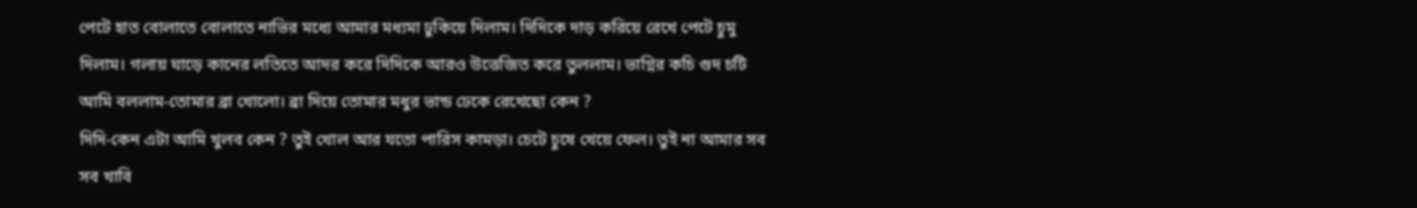পেটে হাত বোলাতে বোলাতে নাভির মধ্যে আমার মধ্যমা ঢুকিয়ে দিলাম। দিদিকে দাড় করিয়ে রেখে পেটে চুমু দিলাম। গলায় ঘাড়ে কানের লতিতে আদর করে দিদিকে আরও উত্তেজিত করে তুললাম। ভাগ্নির কচি গুদ চটি
আমি বললাম-তোমার ব্রা খোলো। ব্রা দিয়ে তোমার মধুর ভান্ড ঢেকে রেখেছো কেন ?
দিদি-কেন এটা আমি খুলব কেন ? তুই খোল আর যতো পারিস কামড়া। চেটে চুষে খেয়ে ফেল। তুই না আমার সব সব খাবি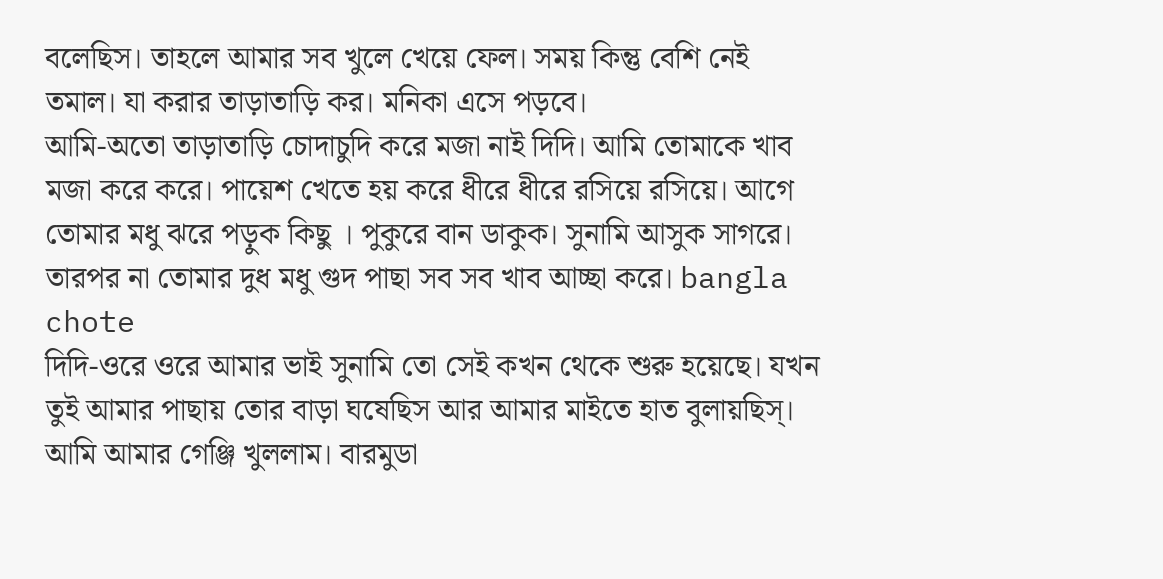বলেছিস। তাহলে আমার সব খুলে খেয়ে ফেল। সময় কিন্তু বেশি নেই তমাল। যা করার তাড়াতাড়ি কর। মনিকা এসে পড়বে।
আমি-অতো তাড়াতাড়ি চোদাচুদি করে মজা নাই দিদি। আমি তোমাকে খাব মজা করে করে। পায়েশ খেতে হয় করে ধীরে ধীরে রসিয়ে রসিয়ে। আগে তোমার মধু ঝরে পড়ুক কিছু । পুকুরে বান ডাকুক। সুনামি আসুক সাগরে। তারপর না তোমার দুধ মধু গুদ পাছা সব সব খাব আচ্ছা করে। bangla chote
দিদি-ওরে ওরে আমার ভাই সুনামি তো সেই কখন থেকে শুরু হয়েছে। যখন তুই আমার পাছায় তোর বাড়া ঘষেছিস আর আমার মাইতে হাত বুলায়ছিস্।
আমি আমার গেঞ্জি খুললাম। বারমুডা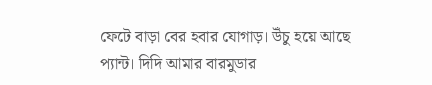ফেটে বাড়া বের হবার যোগাড়। উঁচু হয়ে আছে প্যান্ট। দিদি আমার বারমুডার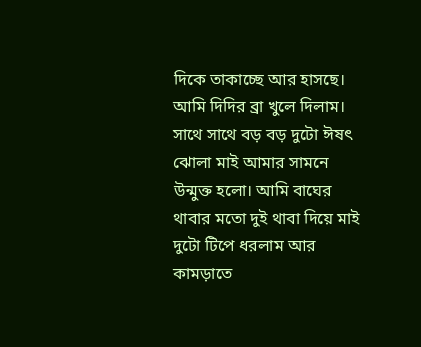দিকে তাকাচ্ছে আর হাসছে।
আমি দিদির ব্রা খুলে দিলাম। সাথে সাথে বড় বড় দুটো ঈষৎ ঝোলা মাই আমার সামনে উন্মুক্ত হলো। আমি বাঘের থাবার মতো দুই থাবা দিয়ে মাই দুটো টিপে ধরলাম আর কামড়াতে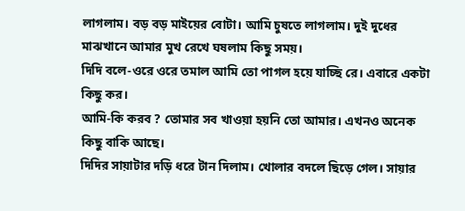লাগলাম। বড় বড় মাইয়ের বোটা। আমি চুষতে লাগলাম। দুই দুধের মাঝখানে আমার মুখ রেখে ঘষলাম কিছু সময়।
দিদি বলে-ওরে ওরে তমাল আমি তো পাগল হয়ে যাচ্ছি রে। এবারে একটা কিছু কর।
আমি-কি করব ? তোমার সব খাওয়া হয়নি তো আমার। এখনও অনেক কিছু বাকি আছে।
দিদির সায়াটার দড়ি ধরে টান দিলাম। খোলার বদলে ছিড়ে গেল। সায়ার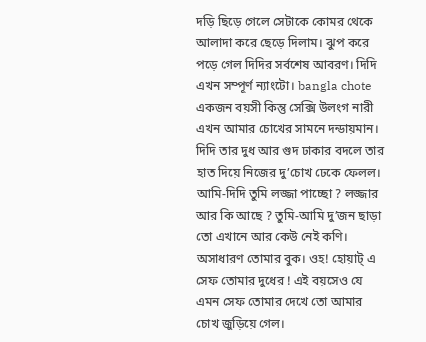দড়ি ছিড়ে গেলে সেটাকে কোমর থেকে আলাদা করে ছেড়ে দিলাম। ঝুপ করে পড়ে গেল দিদির সর্বশেষ আবরণ। দিদি এখন সম্পূর্ণ ন্যাংটো। bangla chote
একজন বয়সী কিন্তু সেক্সি উলংগ নারী এখন আমার চোখের সামনে দন্ডায়মান। দিদি তার দুধ আর গুদ ঢাকার বদলে তার হাত দিয়ে নিজের দু’চোখ ঢেকে ফেলল।
আমি-দিদি তুমি লজ্জা পাচ্ছো ? লজ্জার আর কি আছে ? তুমি-আমি দু’জন ছাড়া তো এখানে আর কেউ নেই কণি। অসাধারণ তোমার বুক। ওহ! হোয়াট্ এ সেফ তোমার দুধের ! এই বয়সেও যে এমন সেফ তোমার দেখে তো আমার চোখ জুড়িয়ে গেল।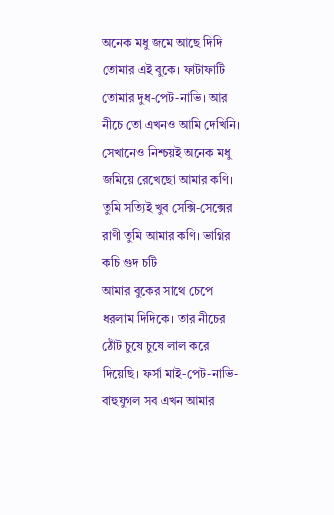অনেক মধু জমে আছে দিদি তোমার এই বুকে। ফাটাফাটি তোমার দুধ-পেট-নাভি। আর নীচে তো এখনও আমি দেখিনি। সেখানেও নিশ্চয়ই অনেক মধু জমিয়ে রেখেছো আমার কণি। তুমি সত্যিই খুব সেক্সি-সেক্সের রাণী তুমি আমার কণি। ভাগ্নির কচি গুদ চটি
আমার বুকের সাথে চেপে ধরলাম দিদিকে। তার নীচের ঠোঁট চুষে চুষে লাল করে দিয়েছি। ফর্সা মাই-পেট-নাভি-বাহুযুগল সব এখন আমার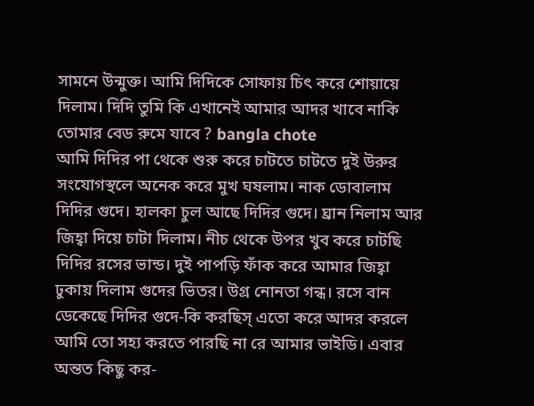সামনে উন্মুক্ত। আমি দিদিকে সোফায় চিৎ করে শোয়ায়ে দিলাম। দিদি তুমি কি এখানেই আমার আদর খাবে নাকি তোমার বেড রুমে যাবে ? bangla chote
আমি দিদির পা থেকে শুরু করে চাটতে চাটতে দুই উরুর সংযোগস্থলে অনেক করে মুখ ঘষলাম। নাক ডোবালাম দিদির গুদে। হালকা চুল আছে দিদির গুদে। ঘ্রান নিলাম আর জিহ্বা দিয়ে চাটা দিলাম। নীচ থেকে উপর খুব করে চাটছি দিদির রসের ভান্ড। দুই পাপড়ি ফাঁক করে আমার জিহ্বা ঢুকায় দিলাম গুদের ভিতর। উগ্র নোনতা গন্ধ। রসে বান ডেকেছে দিদির গুদে-কি করছিস্ এতো করে আদর করলে আমি তো সহ্য করতে পারছি না রে আমার ভাইডি। এবার অন্তত কিছু কর-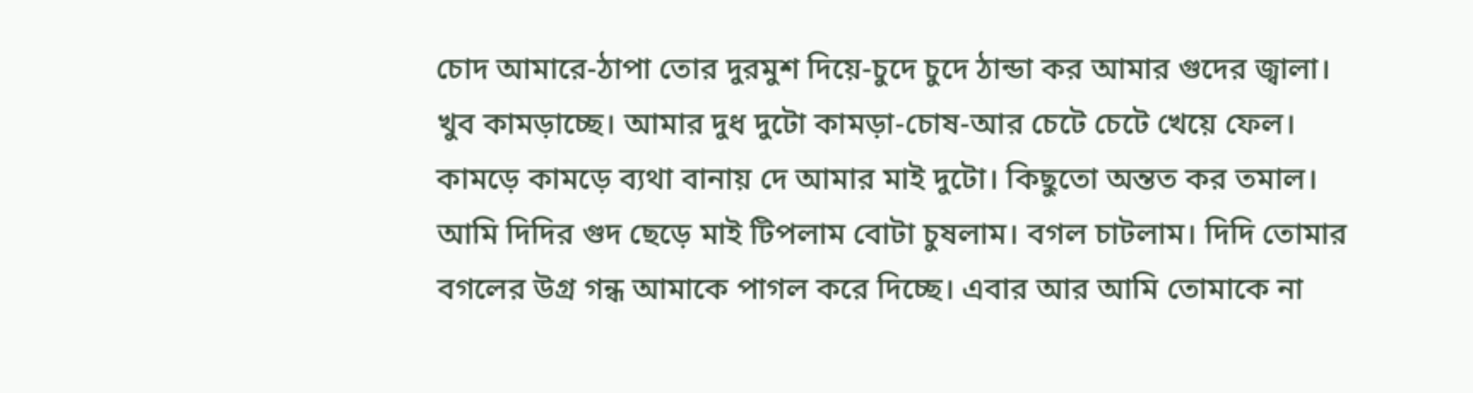চোদ আমারে-ঠাপা তোর দুরমুশ দিয়ে-চুদে চুদে ঠান্ডা কর আমার গুদের জ্বালা।
খুব কামড়াচ্ছে। আমার দুধ দুটো কামড়া-চোষ-আর চেটে চেটে খেয়ে ফেল। কামড়ে কামড়ে ব্যথা বানায় দে আমার মাই দুটো। কিছুতো অন্তত কর তমাল।
আমি দিদির গুদ ছেড়ে মাই টিপলাম বোটা চুষলাম। বগল চাটলাম। দিদি তোমার বগলের উগ্র গন্ধ আমাকে পাগল করে দিচ্ছে। এবার আর আমি তোমাকে না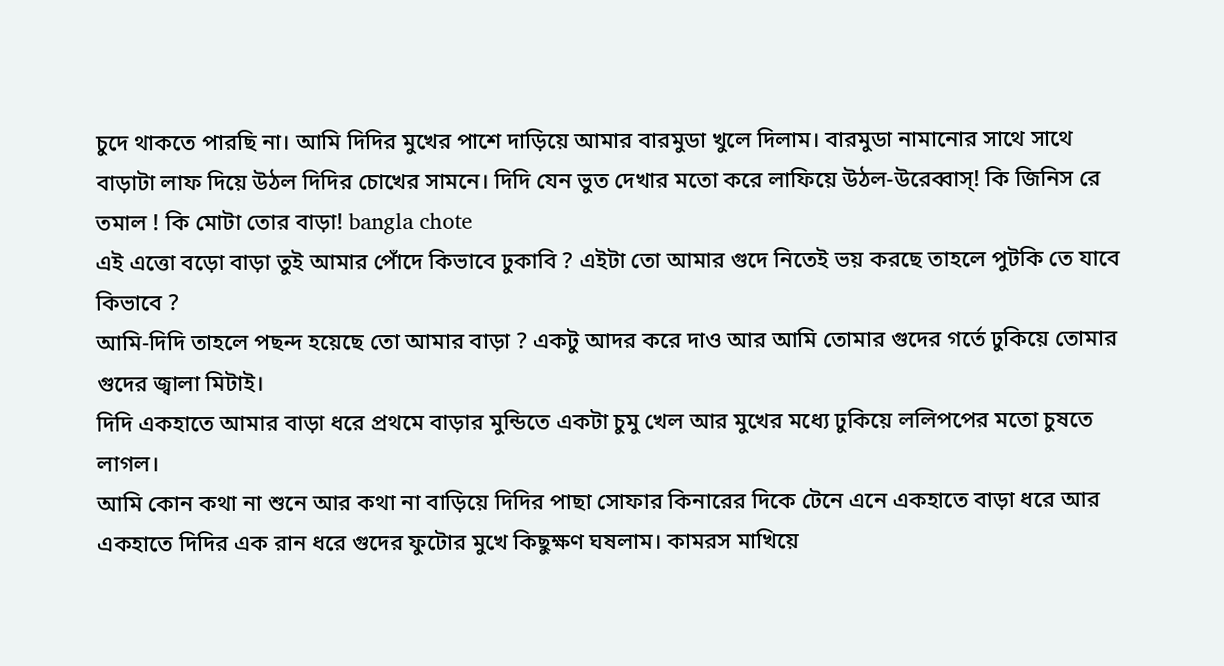চুদে থাকতে পারছি না। আমি দিদির মুখের পাশে দাড়িয়ে আমার বারমুডা খুলে দিলাম। বারমুডা নামানোর সাথে সাথে বাড়াটা লাফ দিয়ে উঠল দিদির চোখের সামনে। দিদি যেন ভুত দেখার মতো করে লাফিয়ে উঠল-উরেব্বাস্! কি জিনিস রে তমাল ! কি মোটা তোর বাড়া! bangla chote
এই এত্তো বড়ো বাড়া তুই আমার পোঁদে কিভাবে ঢুকাবি ? এইটা তো আমার গুদে নিতেই ভয় করছে তাহলে পুটকি তে যাবে কিভাবে ?
আমি-দিদি তাহলে পছন্দ হয়েছে তো আমার বাড়া ? একটু আদর করে দাও আর আমি তোমার গুদের গর্তে ঢুকিয়ে তোমার গুদের জ্বালা মিটাই।
দিদি একহাতে আমার বাড়া ধরে প্রথমে বাড়ার মুন্ডিতে একটা চুমু খেল আর মুখের মধ্যে ঢুকিয়ে ললিপপের মতো চুষতে লাগল।
আমি কোন কথা না শুনে আর কথা না বাড়িয়ে দিদির পাছা সোফার কিনারের দিকে টেনে এনে একহাতে বাড়া ধরে আর একহাতে দিদির এক রান ধরে গুদের ফুটোর মুখে কিছুক্ষণ ঘষলাম। কামরস মাখিয়ে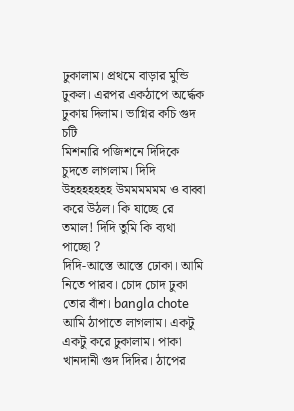ঢুকালাম। প্রথমে বাড়ার মুন্ডি ঢুকল। এরপর একঠাপে অর্দ্ধেক ঢুকায় দিলাম। ভাগ্নির কচি গুদ চটি
মিশনারি পজিশনে দিদিকে চুদতে লাগলাম। দিদি উহহহহহহহ উমমমমমম ও বাব্বা করে উঠল। কি যাচ্ছে রে তমাল! দিদি তুমি কি ব্যথা পাচ্ছো ?
দিদি-আস্তে আস্তে ঢোকা। আমি নিতে পারব। চোদ চোদ ঢুকা তোর বাঁশ। bangla chote
আমি ঠাপাতে লাগলাম। একটু একটু করে ঢুকালাম। পাকা খানদানী গুদ দিদির। ঠাপের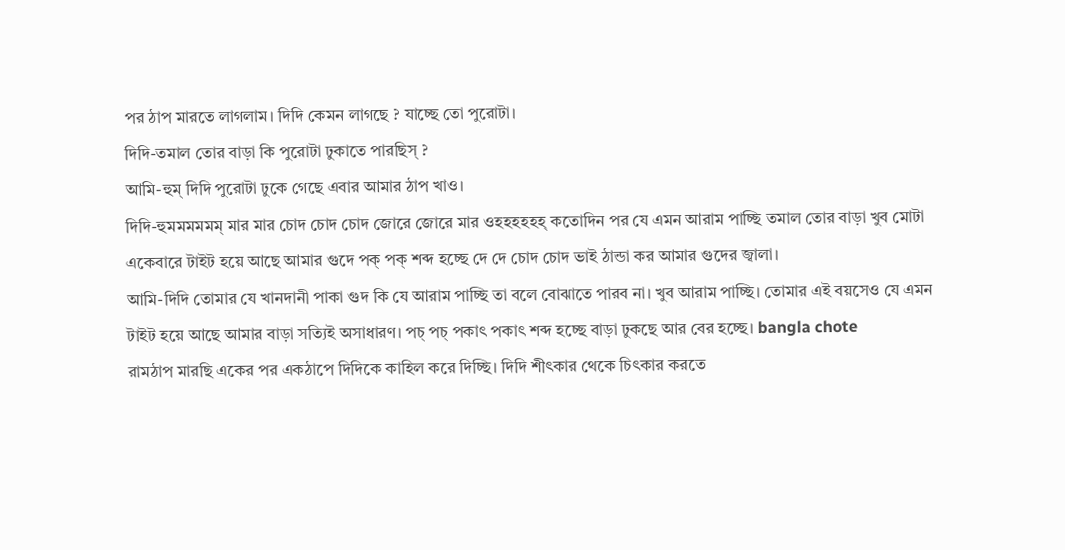পর ঠাপ মারতে লাগলাম। দিদি কেমন লাগছে ? যাচ্ছে তো পুরোটা।
দিদি-তমাল তোর বাড়া কি পুরোটা ঢুকাতে পারছিস্ ?
আমি-হুম্ দিদি পুরোটা ঢুকে গেছে এবার আমার ঠাপ খাও।
দিদি-হুমমমমমম্ মার মার চোদ চোদ চোদ জোরে জোরে মার ওহহহহহহ্ কতোদিন পর যে এমন আরাম পাচ্ছি তমাল তোর বাড়া খুব মোটা একেবারে টাইট হয়ে আছে আমার গুদে পক্ পক্ শব্দ হচ্ছে দে দে চোদ চোদ ভাই ঠান্ডা কর আমার গুদের জ্বালা।
আমি-দিদি তোমার যে খানদানী পাকা গুদ কি যে আরাম পাচ্ছি তা বলে বোঝাতে পারব না। খুব আরাম পাচ্ছি। তোমার এই বয়সেও যে এমন টাইট হয়ে আছে আমার বাড়া সত্যিই অসাধারণ। পচ্ পচ্ পকাৎ পকাৎ শব্দ হচ্ছে বাড়া ঢুকছে আর বের হচ্ছে। bangla chote
রামঠাপ মারছি একের পর একঠাপে দিদিকে কাহিল করে দিচ্ছি। দিদি শীৎকার থেকে চিৎকার করতে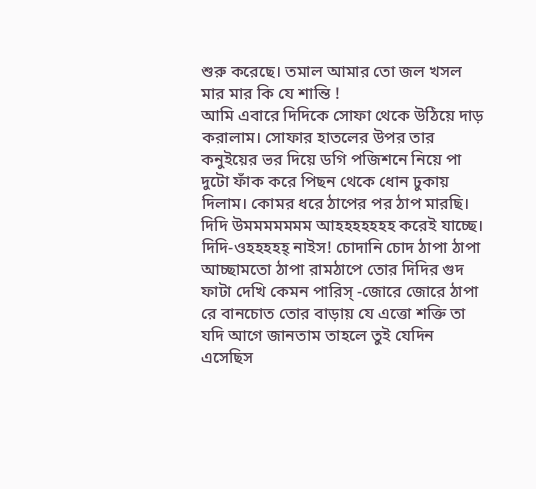শুরু করেছে। তমাল আমার তো জল খসল মার মার কি যে শান্তি !
আমি এবারে দিদিকে সোফা থেকে উঠিয়ে দাড় করালাম। সোফার হাতলের উপর তার কনুইয়ের ভর দিয়ে ডগি পজিশনে নিয়ে পা দুটো ফাঁক করে পিছন থেকে ধোন ঢুকায় দিলাম। কোমর ধরে ঠাপের পর ঠাপ মারছি। দিদি উমমমমমমম আহহহহহহহ করেই যাচ্ছে।
দিদি-ওহহহহহ্ নাইস! চোদানি চোদ ঠাপা ঠাপা আচ্ছামতো ঠাপা রামঠাপে তোর দিদির গুদ ফাটা দেখি কেমন পারিস্ -জোরে জোরে ঠাপা রে বানচোত তোর বাড়ায় যে এত্তো শক্তি তা যদি আগে জানতাম তাহলে তুই যেদিন এসেছিস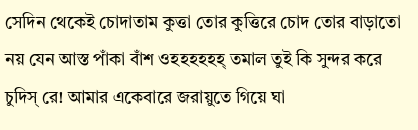সেদিন থেকেই চোদাতাম কুত্তা তোর কুত্তিরে চোদ তোর বাড়াতো নয় যেন আস্ত পাঁকা বাঁশ ওহহহহহহ্ তমাল তুই কি সুন্দর করে চুদিস্ রে! আমার একেবারে জরায়ুতে গিয়ে ঘা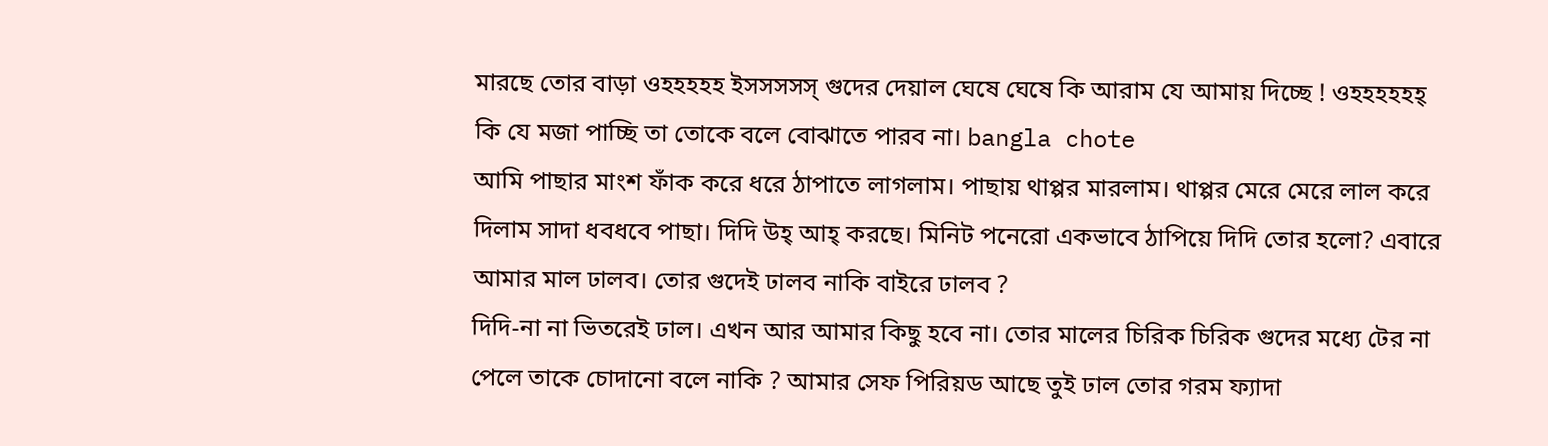মারছে তোর বাড়া ওহহহহহ ইসসসসস্ গুদের দেয়াল ঘেষে ঘেষে কি আরাম যে আমায় দিচ্ছে ! ওহহহহহহ্ কি যে মজা পাচ্ছি তা তোকে বলে বোঝাতে পারব না। bangla chote
আমি পাছার মাংশ ফাঁক করে ধরে ঠাপাতে লাগলাম। পাছায় থাপ্পর মারলাম। থাপ্পর মেরে মেরে লাল করে দিলাম সাদা ধবধবে পাছা। দিদি উহ্ আহ্ করছে। মিনিট পনেরো একভাবে ঠাপিয়ে দিদি তোর হলো? এবারে আমার মাল ঢালব। তোর গুদেই ঢালব নাকি বাইরে ঢালব ?
দিদি-না না ভিতরেই ঢাল। এখন আর আমার কিছু হবে না। তোর মালের চিরিক চিরিক গুদের মধ্যে টের না পেলে তাকে চোদানো বলে নাকি ? আমার সেফ পিরিয়ড আছে তুই ঢাল তোর গরম ফ্যাদা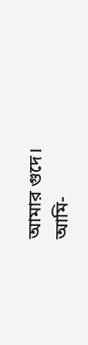আমার গুদে।
আমি-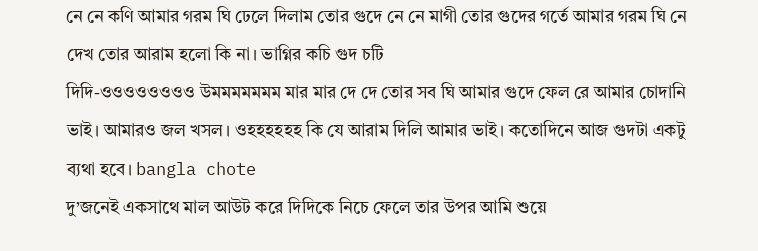নে নে কণি আমার গরম ঘি ঢেলে দিলাম তোর গুদে নে নে মাগী তোর গুদের গর্তে আমার গরম ঘি নে দেখ তোর আরাম হলো কি না। ভাগ্নির কচি গুদ চটি
দিদি-ওওওওওওওও উমমমমমমম মার মার দে দে তোর সব ঘি আমার গুদে ফেল রে আমার চোদানি ভাই। আমারও জল খসল। ওহহহহহহ কি যে আরাম দিলি আমার ভাই। কতোদিনে আজ গুদটা একটু ব্যথা হবে। bangla chote
দু’জনেই একসাথে মাল আউট করে দিদিকে নিচে ফেলে তার উপর আমি শুয়ে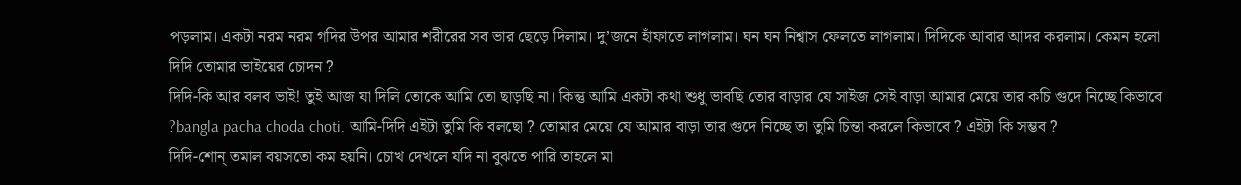পড়লাম। একটা নরম নরম গদির উপর আমার শরীরের সব ভার ছেড়ে দিলাম। দু’জনে হাঁফাতে লাগলাম। ঘন ঘন নিশ্বাস ফেলতে লাগলাম। দিদিকে আবার আদর করলাম। কেমন হলো দিদি তোমার ভাইয়ের চোদন ?
দিদি-কি আর বলব ভাই! তুই আজ যা দিলি তোকে আমি তো ছাড়ছি না। কিন্তু আমি একটা কথা শুধু ভাবছি তোর বাড়ার যে সাইজ সেই বাড়া আমার মেয়ে তার কচি গুদে নিচ্ছে কিভাবে ?bangla pacha choda choti. আমি-দিদি এইটা তুমি কি বলছো ? তোমার মেয়ে যে আমার বাড়া তার গুদে নিচ্ছে তা তুমি চিন্তা করলে কিভাবে ? এইটা কি সম্ভব ?
দিদি-শোন্ তমাল বয়সতো কম হয়নি। চোখ দেখলে যদি না বুঝতে পারি তাহলে মা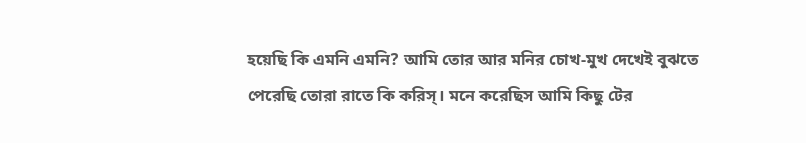হয়েছি কি এমনি এমনি? আমি তোর আর মনির চোখ-মুখ দেখেই বুঝতে পেরেছি তোরা রাতে কি করিস্। মনে করেছিস আমি কিছু টের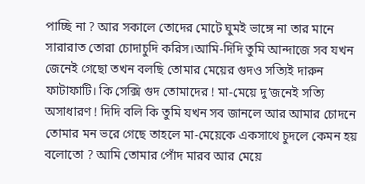পাচ্ছি না ? আর সকালে তোদের মোটে ঘুমই ভাঙ্গে না তার মানে সারারাত তোরা চোদাচুদি করিস।আমি-দিদি তুমি আন্দাজে সব যখন জেনেই গেছো তখন বলছি তোমার মেয়ের গুদও সত্যিই দারুন ফাটাফাটি। কি সেক্সি গুদ তোমাদের ! মা-মেয়ে দু’জনেই সত্যি অসাধারণ ! দিদি বলি কি তুমি যখন সব জানলে আর আমার চোদনে তোমার মন ভরে গেছে তাহলে মা-মেয়েকে একসাথে চুদলে কেমন হয় বলোতো ? আমি তোমার পোঁদ মারব আর মেয়ে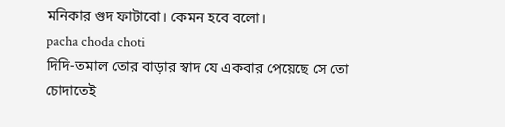মনিকার গুদ ফাটাবো। কেমন হবে বলো।
pacha choda choti
দিদি-তমাল তোর বাড়ার স্বাদ যে একবার পেয়েছে সে তো চোদাতেই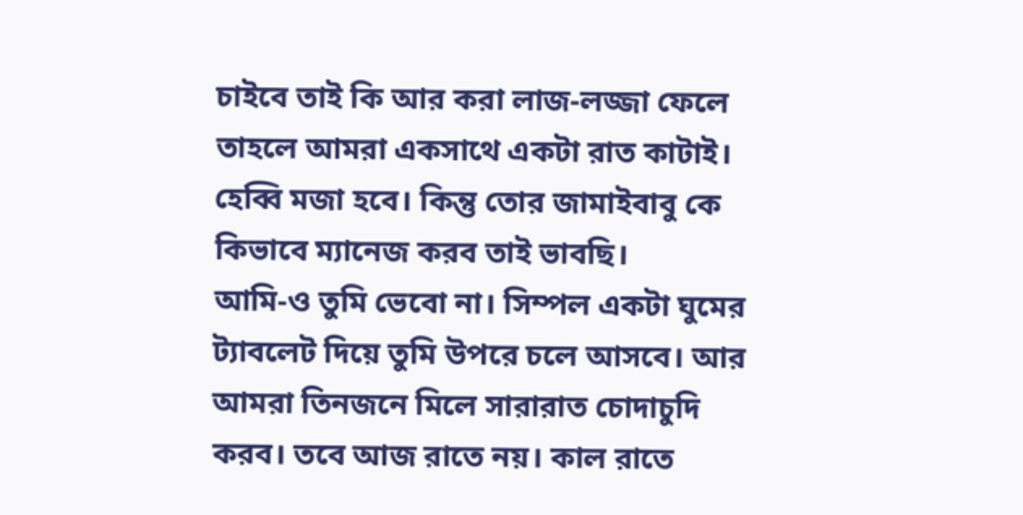চাইবে তাই কি আর করা লাজ-লজ্জা ফেলে তাহলে আমরা একসাথে একটা রাত কাটাই। হেব্বি মজা হবে। কিন্তু তোর জামাইবাবু কে কিভাবে ম্যানেজ করব তাই ভাবছি।
আমি-ও তুমি ভেবো না। সিম্পল একটা ঘুমের ট্যাবলেট দিয়ে তুমি উপরে চলে আসবে। আর আমরা তিনজনে মিলে সারারাত চোদাচুদি করব। তবে আজ রাতে নয়। কাল রাতে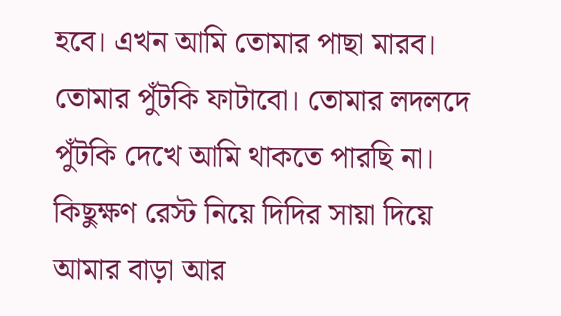হবে। এখন আমি তোমার পাছা মারব। তোমার পুঁটকি ফাটাবো। তোমার লদলদে পুঁটকি দেখে আমি থাকতে পারছি না।
কিছুক্ষণ রেস্ট নিয়ে দিদির সায়া দিয়ে আমার বাড়া আর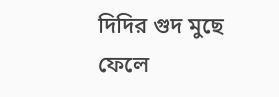দিদির গুদ মুছে ফেলে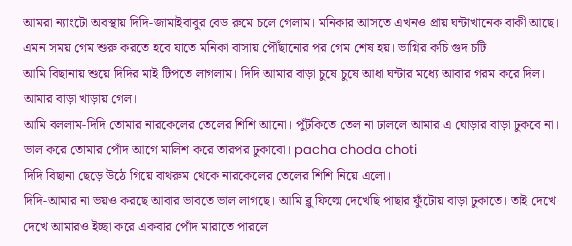আমরা ন্যাংটো অবস্থায় দিদি-জামাইবাবুর বেড রুমে চলে গেলাম। মনিকার আসতে এখনও প্রায় ঘন্টাখানেক বাকী আছে। এমন সময় গেম শুরু করতে হবে যাতে মনিকা বাসায় পৌঁছানোর পর গেম শেষ হয়। ভাগ্নির কচি গুদ চটি
আমি বিছানায় শুয়ে দিদির মাই টিপতে লাগলাম। দিদি আমার বাড়া চুষে চুষে আধা ঘন্টার মধ্যে আবার গরম করে দিল। আমার বাড়া খাড়ায় গেল।
আমি বললাম-দিদি তোমার নারকেলের তেলের শিশি আনো। পুঁটকিতে তেল না ঢাললে আমার এ ঘোড়ার বাড়া ঢুকবে না। ভাল করে তোমার পোঁদ আগে মালিশ করে তারপর ঢুকাবো। pacha choda choti
দিদি বিছানা ছেড়ে উঠে গিয়ে বাথরুম থেকে নারকেলের তেলের শিশি নিয়ে এলো।
দিদি-আমার না ভয়ও করছে আবার ভাবতে ভাল লাগছে। আমি ব্লু ফিল্মে দেখেছি পাছার ফুঁটোয় বাড়া ঢুকাতে। তাই দেখে দেখে আমারও ইচ্ছা করে একবার পোঁদ মারাতে পারলে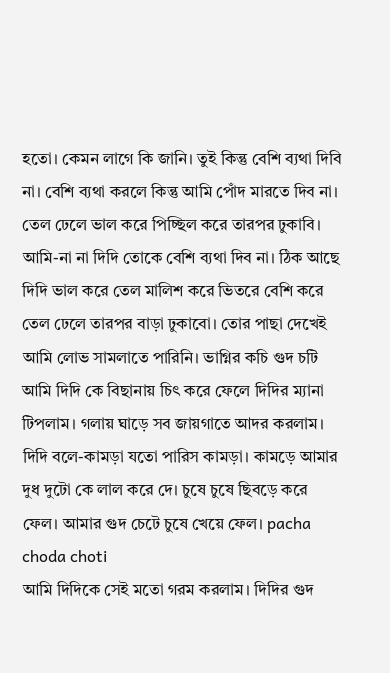হতো। কেমন লাগে কি জানি। তুই কিন্তু বেশি ব্যথা দিবি না। বেশি ব্যথা করলে কিন্তু আমি পোঁদ মারতে দিব না। তেল ঢেলে ভাল করে পিচ্ছিল করে তারপর ঢুকাবি।
আমি-না না দিদি তোকে বেশি ব্যথা দিব না। ঠিক আছে দিদি ভাল করে তেল মালিশ করে ভিতরে বেশি করে তেল ঢেলে তারপর বাড়া ঢুকাবো। তোর পাছা দেখেই আমি লোভ সামলাতে পারিনি। ভাগ্নির কচি গুদ চটি
আমি দিদি কে বিছানায় চিৎ করে ফেলে দিদির ম্যানা টিপলাম। গলায় ঘাড়ে সব জায়গাতে আদর করলাম।
দিদি বলে-কামড়া যতো পারিস কামড়া। কামড়ে আমার দুধ দুটো কে লাল করে দে। চুষে চুষে ছিবড়ে করে ফেল। আমার গুদ চেটে চুষে খেয়ে ফেল। pacha choda choti
আমি দিদিকে সেই মতো গরম করলাম। দিদির গুদ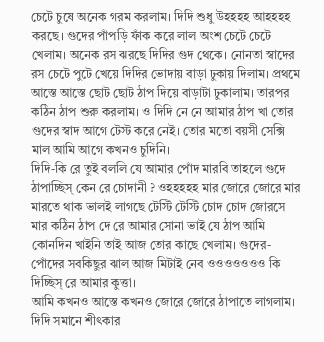চেটে চুষে অনেক গরম করলাম। দিদি শুধু উহহহহ আহহহহ করছে। গুদের পাঁপড়ি ফাঁক করে লাল অংশ চেটে চেটে খেলাম। অনেক রস ঝরছে দিদির গুদ থেকে। নোনতা স্বাদের রস চেটে পুটে খেয়ে দিদির ভোদায় বাড়া ঢুকায় দিলাম। প্রথমে আস্তে আস্তে ছোট ছোট ঠাপ দিয়ে বাড়াটা ঢুকালাম। তারপর কঠিন ঠাপ শুরু করলাম। ও দিদি নে নে আমার ঠাপ খা তোর গুদের স্বাদ আগে টেস্ট করে নেই। তোর মতো বয়সী সেক্সি মাল আমি আগে কখনও চুদিনি।
দিদি-কি রে তুই বললি যে আমার পোঁদ মারবি তাহলে গুদে ঠাপাচ্ছিস্ কেন রে চোদানী ? ওহহহহহ মার জোরে জোরে মার মারতে থাক ভালই লাগছে টেস্টি টেস্টি চোদ চোদ জোরসে মার কঠিন ঠাপ দে রে আমার সোনা ভাই যে ঠাপ আমি কোনদিন খাইনি তাই আজ তোর কাছে খেলাম। গুদের-পোঁদের সবকিছুর ঝাল আজ মিটাই নেব ওওওওওওও কি দিচ্ছিস্ রে আমার কুত্তা।
আমি কখনও আস্তে কখনও জোরে জোরে ঠাপাতে লাগলাম। দিদি সমানে শীৎকার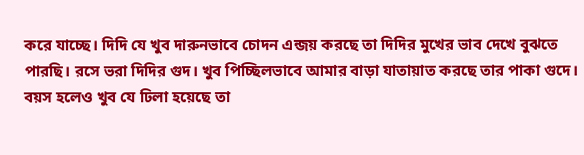করে যাচ্ছে। দিদি যে খুব দারুনভাবে চোদন এন্জয় করছে তা দিদির মুখের ভাব দেখে বুঝতে পারছি। রসে ভরা দিদির গুদ। খুব পিচ্ছিলভাবে আমার বাড়া যাতায়াত করছে তার পাকা গুদে। বয়স হলেও খুব যে ঢিলা হয়েছে তা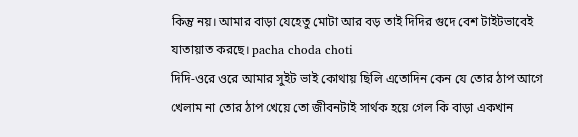কিন্তু নয়। আমার বাড়া যেহেতু মোটা আর বড় তাই দিদির গুদে বেশ টাইটভাবেই যাতায়াত করছে। pacha choda choti
দিদি-ওরে ওরে আমার সুইট ভাই কোথায় ছিলি এতোদিন কেন যে তোর ঠাপ আগে খেলাম না তোর ঠাপ খেয়ে তো জীবনটাই সার্থক হয়ে গেল কি বাড়া একখান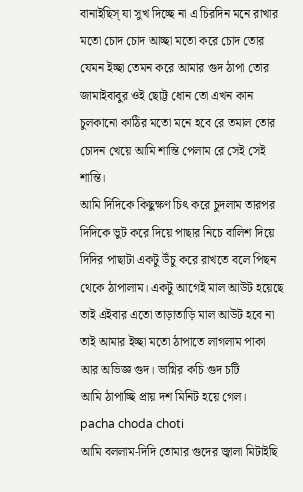বানাইছিস্ যা সুখ দিচ্ছে না এ চিরদিন মনে রাখার মতো চোদ চোদ আচ্ছা মতো করে চোদ তোর যেমন ইচ্ছা তেমন করে আমার গুদ ঠাপা তোর জামাইবাবুর ওই ছোট্ট ধোন তো এখন কান চুলকানো কাঠির মতো মনে হবে রে তমাল তোর চোদন খেয়ে আমি শান্তি পেলাম রে সেই সেই শান্তি।
আমি দিদিকে কিছুক্ষণ চিৎ করে চুদলাম তারপর দিদিকে ভুট করে দিয়ে পাছার নিচে বালিশ দিয়ে দিদির পাছাটা একটু উঁচু করে রাখতে বলে পিছন থেকে ঠাপালাম। একটু আগেই মাল আউট হয়েছে তাই এইবার এতো তাড়াতাড়ি মাল আউট হবে না তাই আমার ইচ্ছা মতো ঠাপাতে লাগলাম পাকা আর অভিজ্ঞ গুদ। ভাগ্নির কচি গুদ চটি
আমি ঠাপাচ্ছি প্রায় দশ মিনিট হয়ে গেল। pacha choda choti
আমি বললাম-দিদি তোমার গুদের জ্বালা মিটাইছি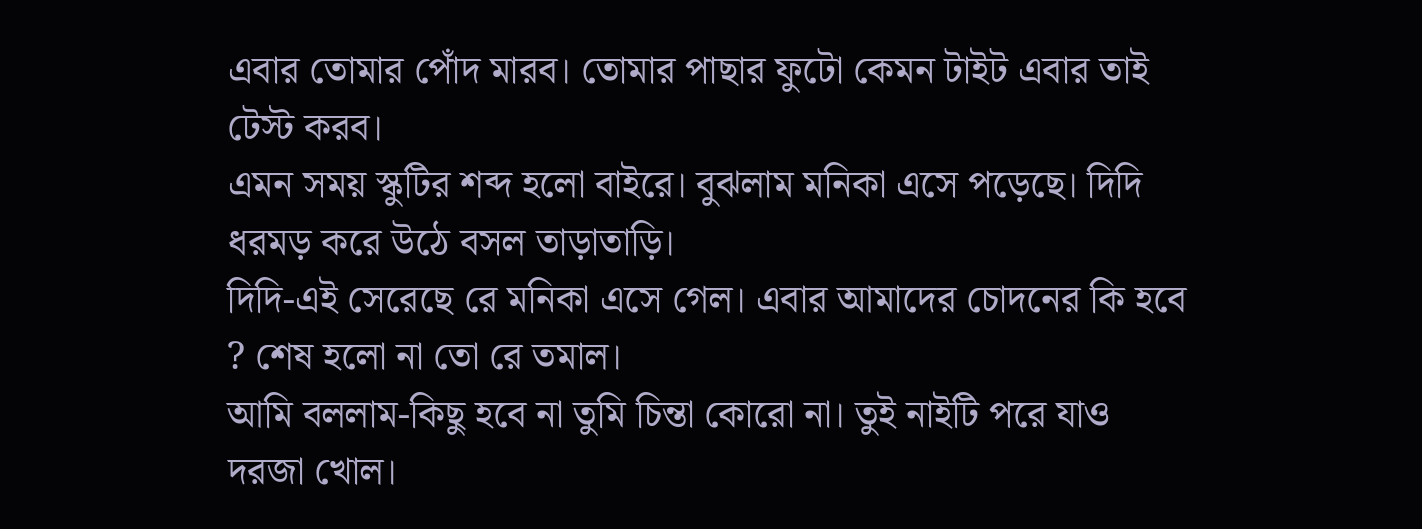এবার তোমার পোঁদ মারব। তোমার পাছার ফুটো কেমন টাইট এবার তাই টেস্ট করব।
এমন সময় স্কুটির শব্দ হলো বাইরে। বুঝলাম মনিকা এসে পড়েছে। দিদি ধরমড় করে উঠে বসল তাড়াতাড়ি।
দিদি-এই সেরেছে রে মনিকা এসে গেল। এবার আমাদের চোদনের কি হবে ? শেষ হলো না তো রে তমাল।
আমি বললাম-কিছু হবে না তুমি চিন্তা কোরো না। তুই নাইটি পরে যাও দরজা খোল।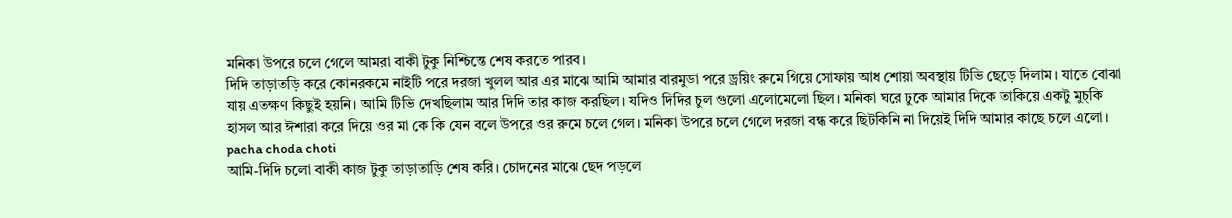মনিকা উপরে চলে গেলে আমরা বাকী টুকু নিশ্চিন্তে শেষ করতে পারব।
দিদি তাড়াতড়ি করে কোনরকমে নাইটি পরে দরজা খুলল আর এর মাঝে আমি আমার বারমুডা পরে ড্রয়িং রুমে গিয়ে সোফায় আধ শোয়া অবস্থায় টিভি ছেড়ে দিলাম। যাতে বোঝা যায় এতক্ষণ কিছুই হয়নি। আমি টিভি দেখছিলাম আর দিদি তার কাজ করছিল। যদিও দিদির চুল গুলো এলোমেলো ছিল। মনিকা ঘরে ঢুকে আমার দিকে তাকিয়ে একটু মুচ্কি হাসল আর ঈশারা করে দিয়ে ওর মা কে কি যেন বলে উপরে ওর রুমে চলে গেল। মনিকা উপরে চলে গেলে দরজা বন্ধ করে ছিটকিনি না দিয়েই দিদি আমার কাছে চলে এলো। pacha choda choti
আমি-দিদি চলো বাকী কাজ টুকু তাড়াতাড়ি শেষ করি। চোদনের মাঝে ছেদ পড়লে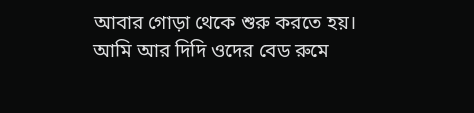আবার গোড়া থেকে শুরু করতে হয়। আমি আর দিদি ওদের বেড রুমে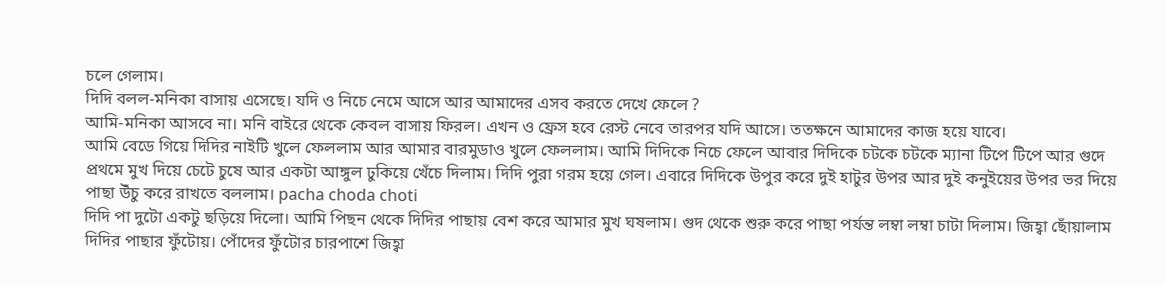চলে গেলাম।
দিদি বলল-মনিকা বাসায় এসেছে। যদি ও নিচে নেমে আসে আর আমাদের এসব করতে দেখে ফেলে ?
আমি-মনিকা আসবে না। মনি বাইরে থেকে কেবল বাসায় ফিরল। এখন ও ফ্রেস হবে রেস্ট নেবে তারপর যদি আসে। ততক্ষনে আমাদের কাজ হয়ে যাবে।
আমি বেডে গিয়ে দিদির নাইটি খুলে ফেললাম আর আমার বারমুডাও খুলে ফেললাম। আমি দিদিকে নিচে ফেলে আবার দিদিকে চটকে চটকে ম্যানা টিপে টিপে আর গুদে প্রথমে মুখ দিয়ে চেটে চুষে আর একটা আঙ্গুল ঢুকিয়ে খেঁচে দিলাম। দিদি পুরা গরম হয়ে গেল। এবারে দিদিকে উপুর করে দুই হাটুর উপর আর দুই কনুইয়ের উপর ভর দিয়ে পাছা উঁচু করে রাখতে বললাম। pacha choda choti
দিদি পা দুটো একটু ছড়িয়ে দিলো। আমি পিছন থেকে দিদির পাছায় বেশ করে আমার মুখ ঘষলাম। গুদ থেকে শুরু করে পাছা পর্যন্ত লম্বা লম্বা চাটা দিলাম। জিহ্বা ছোঁয়ালাম দিদির পাছার ফুঁটোয়। পোঁদের ফুঁটোর চারপাশে জিহ্বা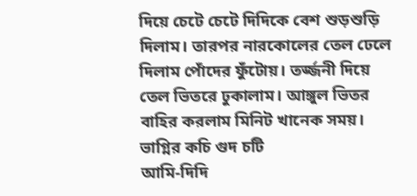দিয়ে চেটে চেটে দিদিকে বেশ শুড়শুড়ি দিলাম। তারপর নারকোলের তেল ঢেলে দিলাম পোঁদের ফুঁটোয়। তর্জ্জনী দিয়ে তেল ভিতরে ঢুকালাম। আঙ্গুল ভিতর বাহির করলাম মিনিট খানেক সময়। ভাগ্নির কচি গুদ চটি
আমি-দিদি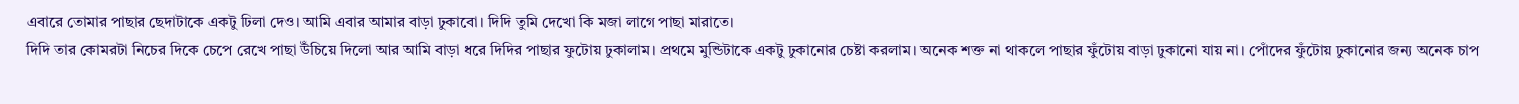এবারে তোমার পাছার ছেদাটাকে একটু ঢিলা দেও। আমি এবার আমার বাড়া ঢুকাবো। দিদি তুমি দেখো কি মজা লাগে পাছা মারাতে।
দিদি তার কোমরটা নিচের দিকে চেপে রেখে পাছা উঁচিয়ে দিলো আর আমি বাড়া ধরে দিদির পাছার ফুটোয় ঢুকালাম। প্রথমে মুন্ডিটাকে একটু ঢুকানোর চেষ্টা করলাম। অনেক শক্ত না থাকলে পাছার ফুঁটোয় বাড়া ঢুকানো যায় না। পোঁদের ফুঁটোয় ঢুকানোর জন্য অনেক চাপ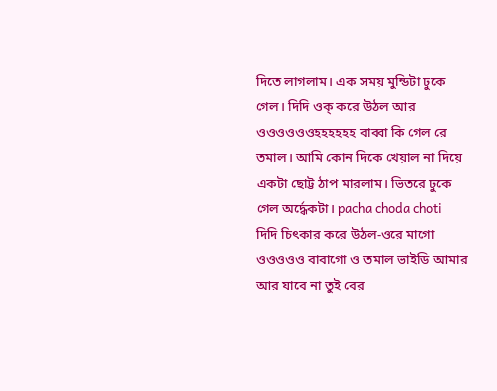দিতে লাগলাম। এক সময় মুন্ডিটা ঢুকে গেল। দিদি ওক্ করে উঠল আর ওওওওওওহহহহহহ বাব্বা কি গেল রে তমাল। আমি কোন দিকে খেয়াল না দিয়ে একটা ছোট্ট ঠাপ মারলাম। ভিতরে ঢুকে গেল অর্দ্ধেকটা। pacha choda choti
দিদি চিৎকার করে উঠল-ওরে মাগো ওওওওও বাবাগো ও তমাল ভাইডি আমার আর যাবে না তুই বের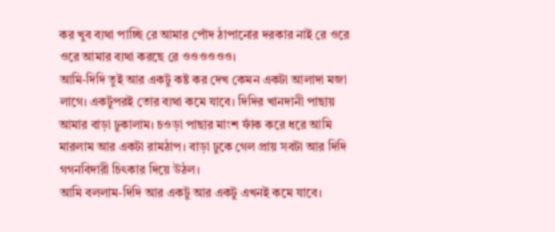কর খুব ব্যথা পাচ্ছি রে আমার পোঁদ ঠাপানোর দরকার নাই রে ওরে ওরে আমার ব্যথা করছে রে ওওওওওও।
আমি-দিদি তুই আর একটু কষ্ট কর দেখ কেমন একটা আলাদা মজা লাগে। একটুপরই তোর ব্যথা কমে যাবে। দিদির খানদানী পাছায় আমার বাড়া ঢুকালাম। চওড়া পাছার মাংশ ফাঁক করে ধরে আমি মারলাম আর একটা রামঠাপ। বাড়া ঢুকে গেল প্রায় সবটা আর দিদি গগনবিদারী চিৎকার দিয়ে উঠল।
আমি বললাম-দিদি আর একটু আর একটু এখনই কমে যাবে।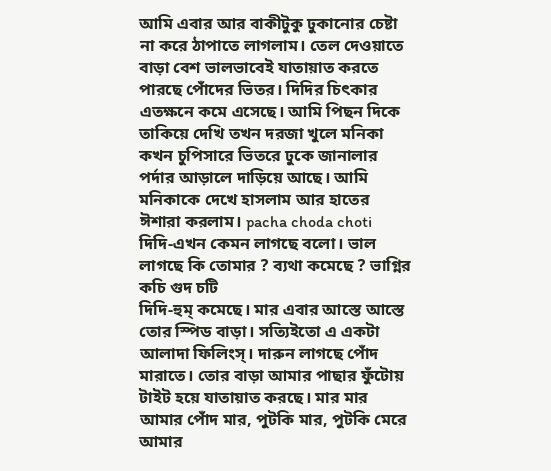আমি এবার আর বাকীটুকু ঢুকানোর চেষ্টা না করে ঠাপাতে লাগলাম। তেল দেওয়াতে বাড়া বেশ ভালভাবেই যাতায়াত করতে পারছে পোঁদের ভিতর। দিদির চিৎকার এতক্ষনে কমে এসেছে। আমি পিছন দিকে তাকিয়ে দেখি তখন দরজা খুলে মনিকা কখন চুপিসারে ভিতরে ঢুকে জানালার পর্দার আড়ালে দাড়িয়ে আছে। আমি মনিকাকে দেখে হাসলাম আর হাতের ঈশারা করলাম। pacha choda choti
দিদি-এখন কেমন লাগছে বলো। ভাল লাগছে কি তোমার ? ব্যথা কমেছে ? ভাগ্নির কচি গুদ চটি
দিদি-হুম্ কমেছে। মার এবার আস্তে আস্তে তোর স্পিড বাড়া। সত্যিইতো এ একটা আলাদা ফিলিংস্। দারুন লাগছে পোঁদ মারাতে। তোর বাড়া আমার পাছার ফুঁটোয় টাইট হয়ে যাতায়াত করছে। মার মার আমার পোঁদ মার, পুটকি মার, পুটকি মেরে আমার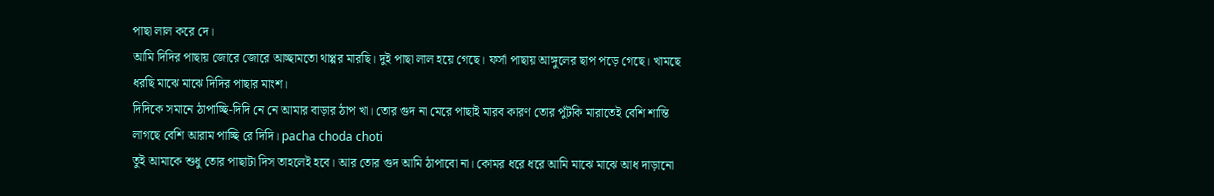পাছা লাল করে দে।
আমি দিদির পাছায় জোরে জোরে আচ্ছামতো থাপ্পর মারছি। দুই পাছা লাল হয়ে গেছে। ফর্সা পাছায় আঙ্গুলের ছাপ পড়ে গেছে। খামছে ধরছি মাঝে মাঝে দিদির পাছার মাংশ।
দিদিকে সমানে ঠাপাচ্ছি-দিদি নে নে আমার বাড়ার ঠাপ খা। তোর গুদ না মেরে পাছাই মারব কারণ তোর পুঁটকি মারাতেই বেশি শান্তি লাগছে বেশি আরাম পাচ্ছি রে দিদি। pacha choda choti
তুই আমাকে শুধু তোর পাছাটা দিস তাহলেই হবে। আর তোর গুদ আমি ঠাপাবো না। কোমর ধরে ধরে আমি মাঝে মাঝে আধ দাড়ানো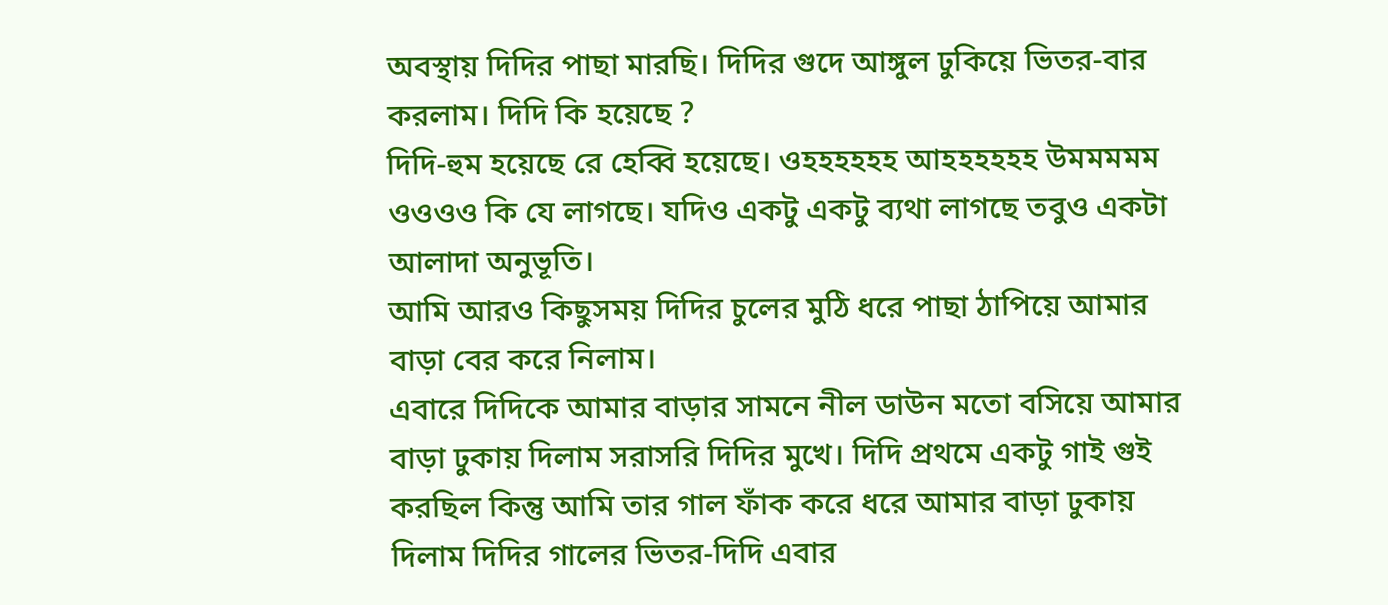অবস্থায় দিদির পাছা মারছি। দিদির গুদে আঙ্গুল ঢুকিয়ে ভিতর-বার করলাম। দিদি কি হয়েছে ?
দিদি-হুম হয়েছে রে হেব্বি হয়েছে। ওহহহহহহ আহহহহহহ উমমমমম ওওওও কি যে লাগছে। যদিও একটু একটু ব্যথা লাগছে তবুও একটা আলাদা অনুভূতি।
আমি আরও কিছুসময় দিদির চুলের মুঠি ধরে পাছা ঠাপিয়ে আমার বাড়া বের করে নিলাম।
এবারে দিদিকে আমার বাড়ার সামনে নীল ডাউন মতো বসিয়ে আমার বাড়া ঢুকায় দিলাম সরাসরি দিদির মুখে। দিদি প্রথমে একটু গাই গুই করছিল কিন্তু আমি তার গাল ফাঁক করে ধরে আমার বাড়া ঢুকায় দিলাম দিদির গালের ভিতর-দিদি এবার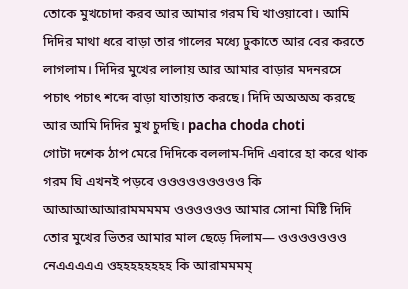তোকে মুখচোদা করব আর আমার গরম ঘি খাওয়াবো। আমি দিদির মাথা ধরে বাড়া তার গালের মধ্যে ঢুকাতে আর বের করতে লাগলাম। দিদির মুখের লালায় আর আমার বাড়ার মদনরসে পচাৎ পচাৎ শব্দে বাড়া যাতায়াত করছে। দিদি অঅঅঅ করছে আর আমি দিদির মুখ চুদছি। pacha choda choti
গোটা দশেক ঠাপ মেরে দিদিকে বললাম-দিদি এবারে হা করে থাক গরম ঘি এখনই পড়বে ওওওওওওওওও কি আআআআআরামমমমম ওওওওওও আমার সোনা মিষ্টি দিদি তোর মুখের ভিতর আমার মাল ছেড়ে দিলাম— ওওওওওওও নেএএএএএ ওহহহহহহহহ কি আরামমমম্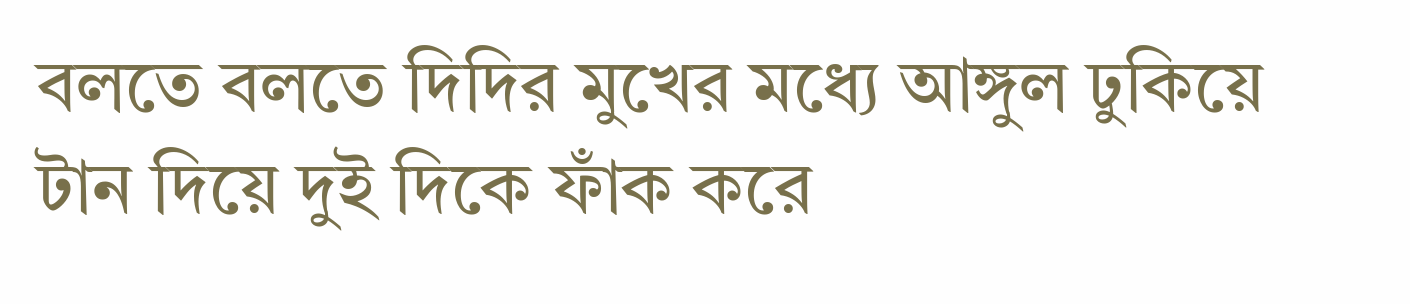বলতে বলতে দিদির মুখের মধ্যে আঙ্গুল ঢুকিয়ে টান দিয়ে দুই দিকে ফাঁক করে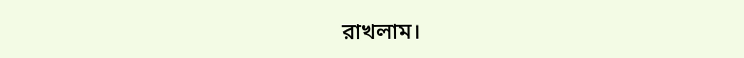রাখলাম।